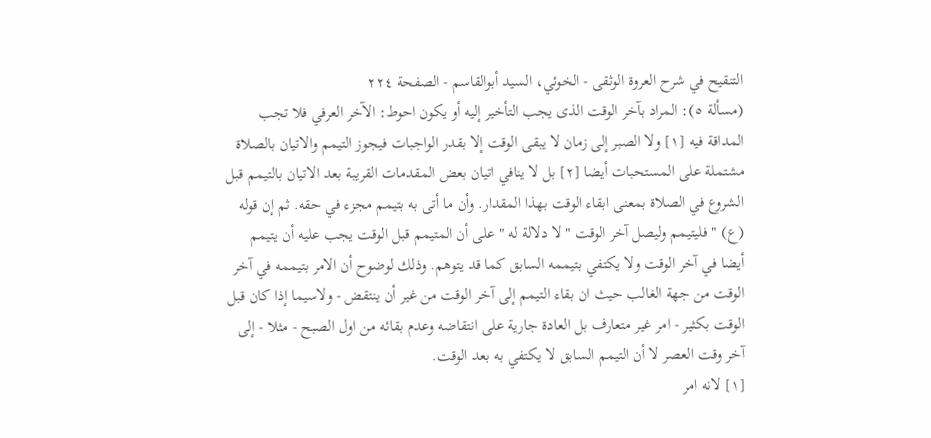التنقيح في شرح العروة الوثقى - الخوئي، السيد أبوالقاسم - الصفحة ٢٢٤
(مسألة ٥): المراد بآخر الوقت الذى يجب التأخير إليه أو يكون احوط: الآخر العرفي فلا تجب المداقة فيه [١] ولا الصبر إلى زمان لا يبقى الوقت إلا بقدر الواجبات فيجوز التيمم والاتيان بالصلاة مشتملة على المستحبات أيضا [٢] بل لا ينافي اتيان بعض المقدمات القريبة بعد الاتيان بالتيمم قبل الشروع في الصلاة بمعنى ابقاء الوقت بهذا المقدار. وأن ما أتى به بتيمم مجزء في حقه. ثم إن قوله (ع) " فليتيمم وليصل آخر الوقت " لا دلالة له " على أن المتيمم قبل الوقت يجب عليه أن يتيمم أيضا في آخر الوقت ولا يكتفي بتيممه السابق كما قد يتوهم. وذلك لوضوح أن الامر بتيممه في آخر الوقت من جهة الغالب حيث ان بقاء التيمم إلى آخر الوقت من غير أن ينتقض - ولاسيما إذا كان قبل الوقت بكثير - امر غير متعارف بل العادة جارية على انتقاضه وعدم بقائه من اول الصبح - مثلا - إلى آخر وقت العصر لا أن التيمم السابق لا يكتفي به بعد الوقت.
[١] لانه امر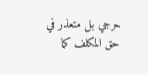حرجي بل متعذر في حق المكلف كما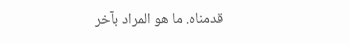قدمناه. ما هو المراد بآخر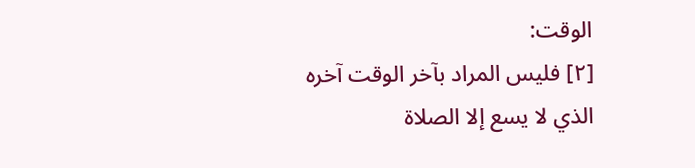الوقت:
[٢] فليس المراد بآخر الوقت آخره الذي لا يسع إلا الصلاة